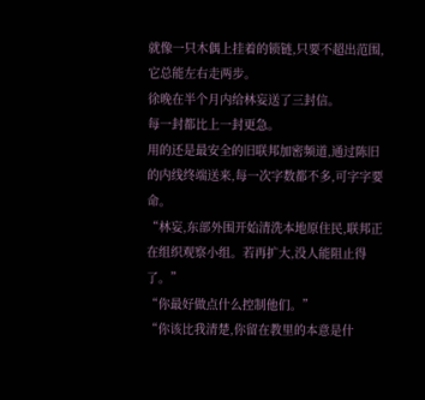就像一只木偶上挂着的锁链,只要不超出范围,它总能左右走两步。
徐晚在半个月内给林妄送了三封信。
每一封都比上一封更急。
用的还是最安全的旧联邦加密频道,通过陈旧的内线终端送来,每一次字数都不多,可字字要命。
“林妄,东部外围开始清洗本地原住民,联邦正在组织观察小组。若再扩大,没人能阻止得了。”
“你最好做点什么控制他们。”
“你该比我清楚,你留在教里的本意是什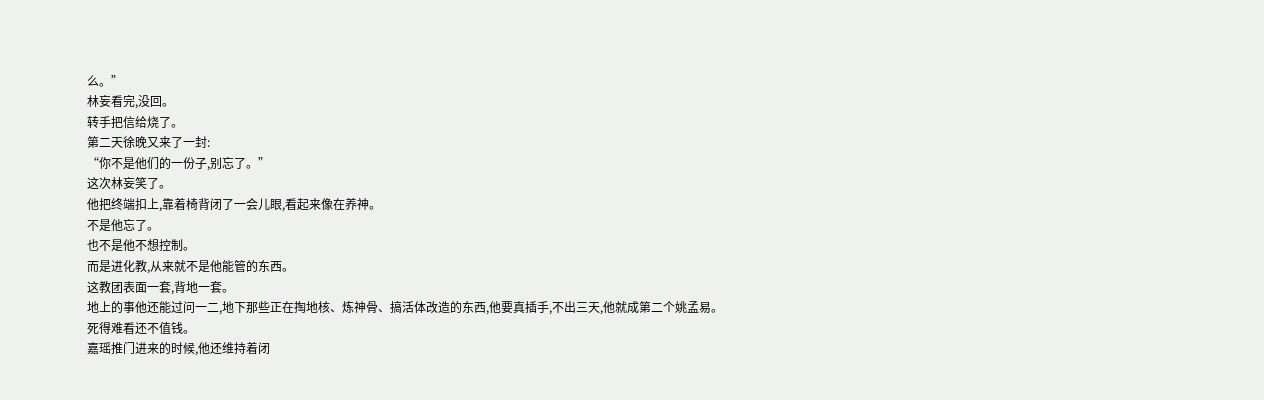么。”
林妄看完,没回。
转手把信给烧了。
第二天徐晚又来了一封:
“你不是他们的一份子,别忘了。”
这次林妄笑了。
他把终端扣上,靠着椅背闭了一会儿眼,看起来像在养神。
不是他忘了。
也不是他不想控制。
而是进化教,从来就不是他能管的东西。
这教团表面一套,背地一套。
地上的事他还能过问一二,地下那些正在掏地核、炼神骨、搞活体改造的东西,他要真插手,不出三天,他就成第二个姚孟易。
死得难看还不值钱。
嘉瑶推门进来的时候,他还维持着闭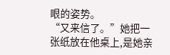眼的姿势。
“又来信了。”她把一张纸放在他桌上,是她亲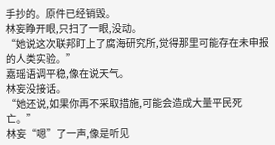手抄的。原件已经销毁。
林妄睁开眼,只扫了一眼,没动。
“她说这次联邦盯上了腐海研究所,觉得那里可能存在未申报的人类实验。”
嘉瑶语调平稳,像在说天气。
林妄没接话。
“她还说,如果你再不采取措施,可能会造成大量平民死亡。”
林妄“嗯”了一声,像是听见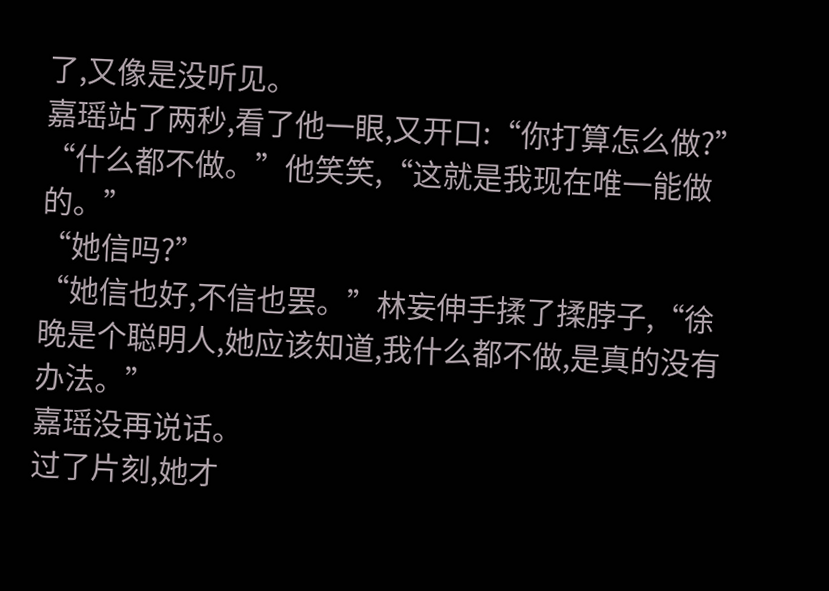了,又像是没听见。
嘉瑶站了两秒,看了他一眼,又开口:“你打算怎么做?”
“什么都不做。”他笑笑,“这就是我现在唯一能做的。”
“她信吗?”
“她信也好,不信也罢。”林妄伸手揉了揉脖子,“徐晚是个聪明人,她应该知道,我什么都不做,是真的没有办法。”
嘉瑶没再说话。
过了片刻,她才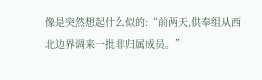像是突然想起什么似的:“前两天,供奉组从西北边界调来一批非归属成员。”